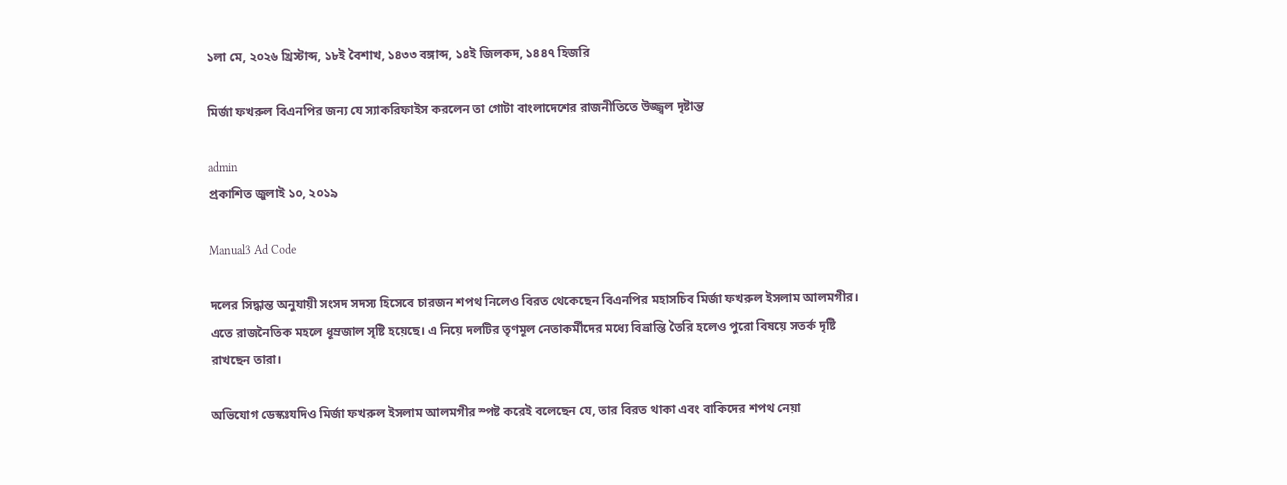১লা মে, ২০২৬ খ্রিস্টাব্দ, ১৮ই বৈশাখ, ১৪৩৩ বঙ্গাব্দ, ১৪ই জিলকদ, ১৪৪৭ হিজরি

মির্জা ফখরুল বিএনপির জন্য যে স্যাকরিফাইস করলেন তা গোটা বাংলাদেশের রাজনীতিতে উজ্জ্বল দৃষ্টান্ত

admin
প্রকাশিত জুলাই ১০, ২০১৯

Manual3 Ad Code

দলের সিদ্ধান্ত অনুযায়ী সংসদ সদস্য হিসেবে চারজন শপথ নিলেও বিরত থেকেছেন বিএনপির মহাসচিব মির্জা ফখরুল ইসলাম আলমগীর। এতে রাজনৈতিক মহলে ধূম্রজাল সৃষ্টি হয়েছে। এ নিয়ে দলটির তৃণমূল নেতাকর্মীদের মধ্যে বিভ্রান্তি তৈরি হলেও পুরো বিষয়ে সতর্ক দৃষ্টি রাখছেন তারা।

অভিযোগ ডেস্কঃযদিও মির্জা ফখরুল ইসলাম আলমগীর স্পষ্ট করেই বলেছেন যে, তার বিরত থাকা এবং বাকিদের শপথ নেয়া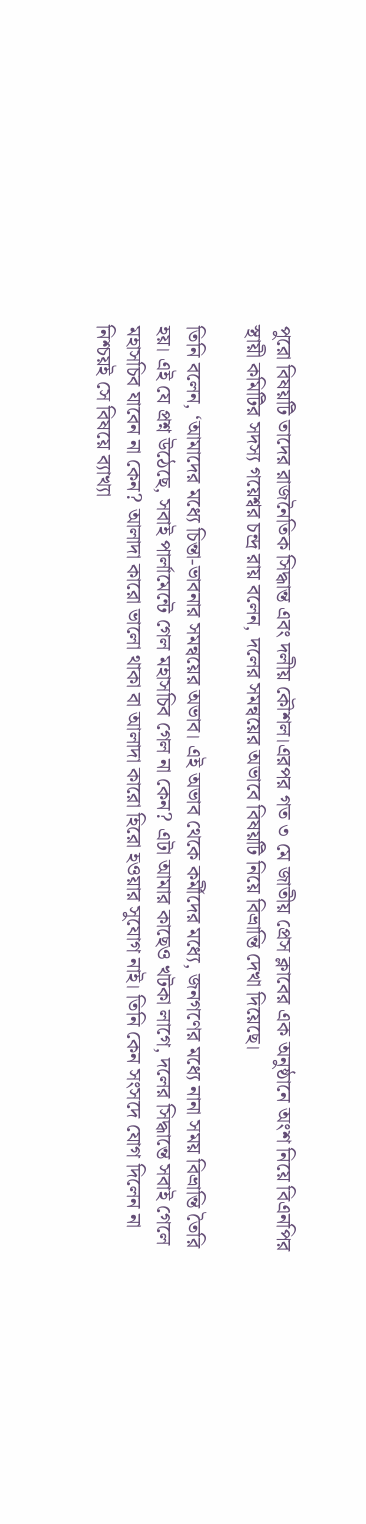পুরো বিষয়টি তাদের রাজনৈতিক সিদ্ধান্ত এবং দলীয় কৌশল।এরপর গত ৩ মে জাতীয় প্রেস ক্লাবের এক অনুষ্ঠানে অংশ নিয়ে বিএনপির স্থায়ী কমিটির সদস্য গয়েশ্বর চন্দ্র রায় বলেন, দলের সমন্বয়ের অভাবে বিষয়টি নিয়ে বিভ্রান্তি দেখা দিয়েছে।

তিনি বলেন, ‘আমাদের মধ্যে চিন্তা-ভাবনার সমন্বয়ের অভাব। এই অভাব থেকে কর্মীদের মধ্যে, জনগণের মধ্যে নানা সময় বিভ্রান্তি তৈরি হয়। এই যে প্রশ্ন উঠেছে, সবাই পার্লামেন্টে গেল মহাসচিব গেল না কেন? এটা আমার কাছেও খটকা লাগে, দলের সিদ্ধান্তে সবাই গেলে মহাসচিব যাবেন না কেন? আলাদা কারো ভালো থাকা বা আলাদা কারো হিরো হওয়ার সুযোগ নাই। তিনি কেন সংসদে যোগ দিলেন না নিশ্চয়ই সে বিষয়ে ব্যাখ্যা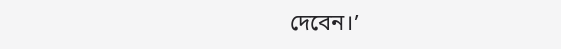দেবেন।’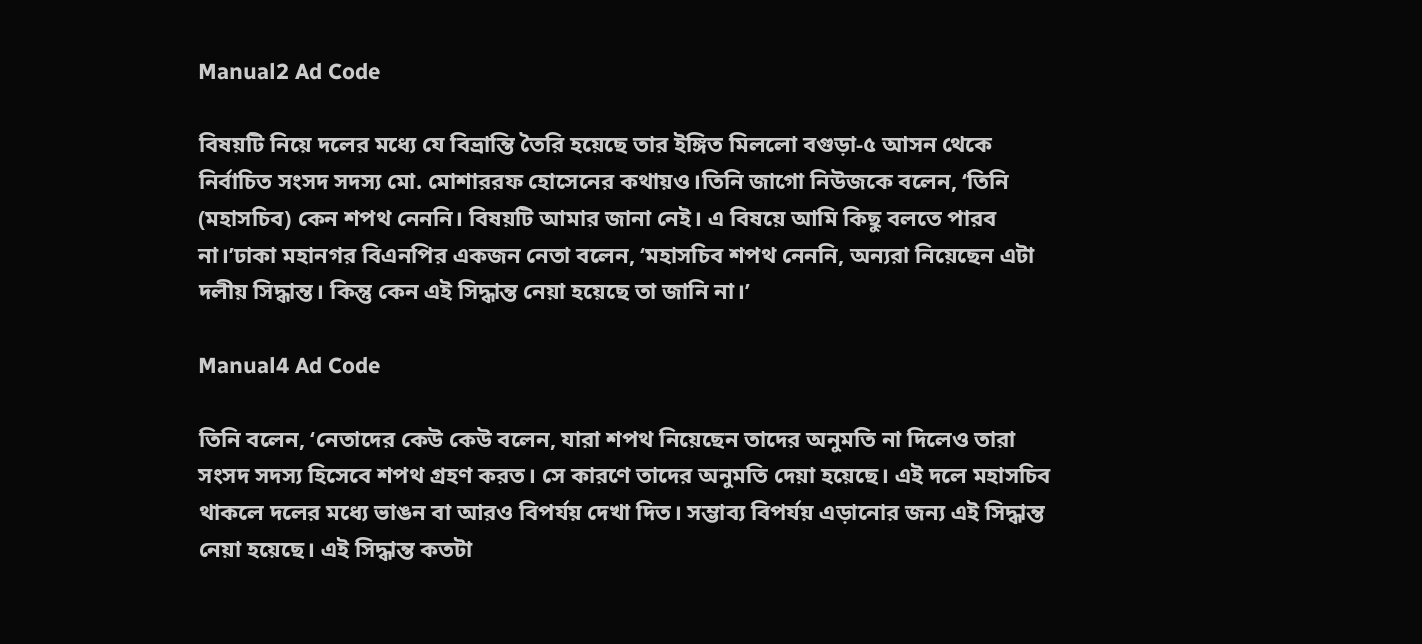Manual2 Ad Code

বিষয়টি নিয়ে দলের মধ্যে যে বিভ্রান্তি তৈরি হয়েছে তার ইঙ্গিত মিললো বগুড়া-৫ আসন থেকে নির্বাচিত সংসদ সদস্য মো. মোশাররফ হোসেনের কথায়ও।তিনি জাগো নিউজকে বলেন, ‘তিনি (মহাসচিব) কেন শপথ নেননি। বিষয়টি আমার জানা নেই। এ বিষয়ে আমি কিছু বলতে পারব না।’ঢাকা মহানগর বিএনপির একজন নেতা বলেন, ‘মহাসচিব শপথ নেননি, অন্যরা নিয়েছেন এটা দলীয় সিদ্ধান্ত। কিন্তু কেন এই সিদ্ধান্ত নেয়া হয়েছে তা জানি না।’

Manual4 Ad Code

তিনি বলেন, ‘নেতাদের কেউ কেউ বলেন, যারা শপথ নিয়েছেন তাদের অনুমতি না দিলেও তারা সংসদ সদস্য হিসেবে শপথ গ্রহণ করত। সে কারণে তাদের অনুমতি দেয়া হয়েছে। এই দলে মহাসচিব থাকলে দলের মধ্যে ভাঙন বা আরও বিপর্যয় দেখা দিত। সম্ভাব্য বিপর্যয় এড়ানোর জন্য এই সিদ্ধান্ত নেয়া হয়েছে। এই সিদ্ধান্ত কতটা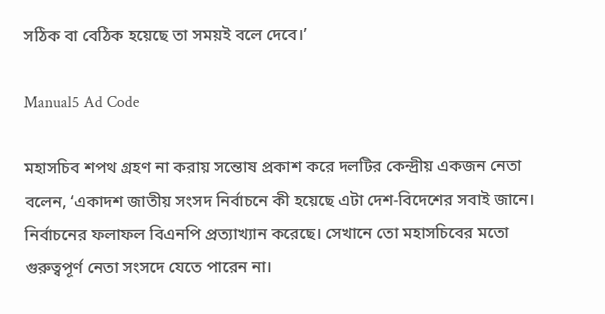সঠিক বা বেঠিক হয়েছে তা সময়ই বলে দেবে।’

Manual5 Ad Code

মহাসচিব শপথ গ্রহণ না করায় সন্তোষ প্রকাশ করে দলটির কেন্দ্রীয় একজন নেতা বলেন, ‘একাদশ জাতীয় সংসদ নির্বাচনে কী হয়েছে এটা দেশ-বিদেশের সবাই জানে। নির্বাচনের ফলাফল বিএনপি প্রত্যাখ্যান করেছে। সেখানে তো মহাসচিবের মতো গুরুত্বপূর্ণ নেতা সংসদে যেতে পারেন না।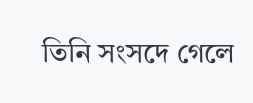তিনি সংসদে গেলে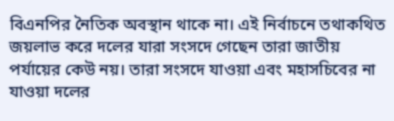বিএনপির নৈতিক অবস্থান থাকে না। এই নির্বাচনে তথাকথিত জয়লাভ করে দলের যারা সংসদে গেছেন তারা জাতীয় পর্যায়ের কেউ নয়। তারা সংসদে যাওয়া এবং মহাসচিবের না যাওয়া দলের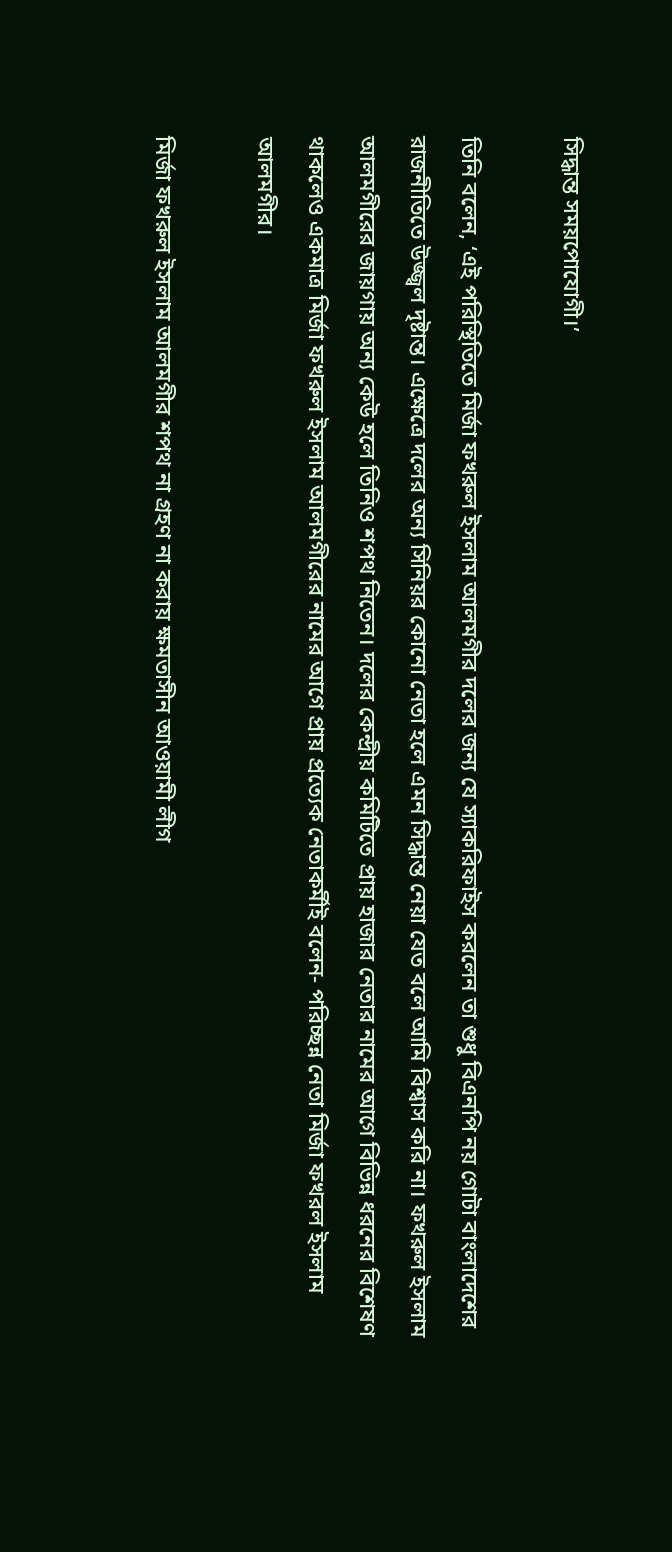সিদ্ধান্ত সময়পোযোগী।’

তিনি বলেন, ‘এই পরিস্থিতিতে মির্জা ফখরুল ইসলাম আলমগীর দলের জন্য যে স্যাকরিফাইস করলেন তা শুধু বিএনপি নয় গোটা বাংলাদেশের রাজনীতিতে উজ্জ্বল দৃষ্টান্ত। এক্ষেত্রে দলের অন্য সিনিয়র কোনো নেতা হলে এমন সিদ্ধান্ত নেয়া যেত বলে আমি বিশ্বাস করি না। ফখরুল ইসলাম আলমগীরের জায়গায় অন্য কেউ হলে তিনিও শপথ নিতেন। দলের কেন্দ্রীয় কমিটিতে প্রায় হাজার নেতার নামের আগে বিভিন্ন ধরনের বিশেষণ থাকলেও একমাত্র মির্জা ফখরুল ইসলাম আলমগীরের নামের আগে প্রায় প্রত্যেক নেতাকর্মীই বলেন- পরিচ্ছন্ন নেতা মির্জা ফখরল ইসলাম আলমগীর।

মির্জা ফখরুল ইসলাম আলমগীর শপথ না গ্রহণ না করায় ক্ষমতাসীন আওয়ামী লীগ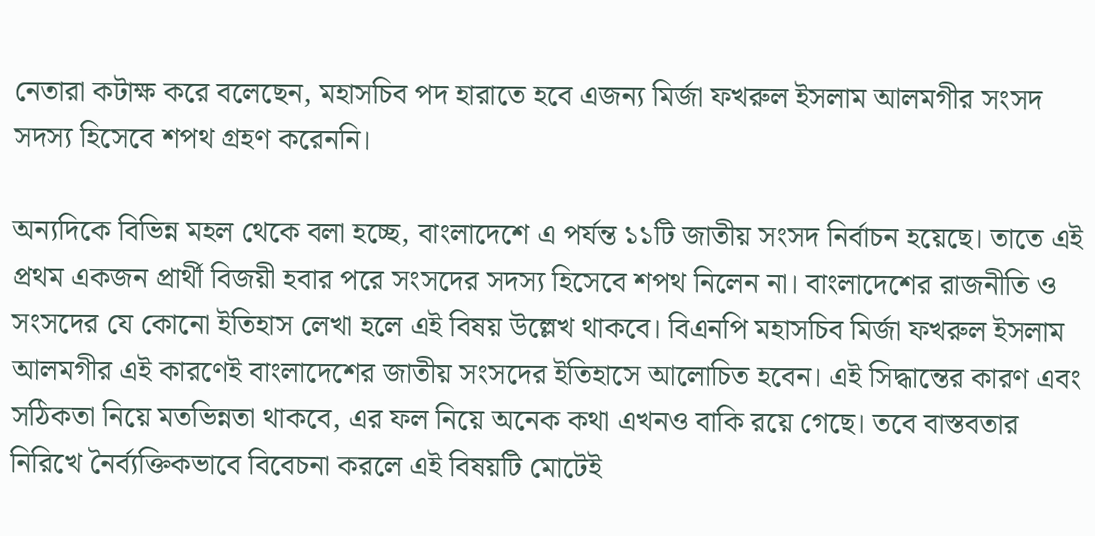নেতারা কটাক্ষ করে বলেছেন, মহাসচিব পদ হারাতে হবে এজন্য মির্জা ফখরুল ইসলাম আলমগীর সংসদ সদস্য হিসেবে শপথ গ্রহণ করেননি।

অন্যদিকে বিভিন্ন মহল থেকে বলা হচ্ছে, বাংলাদেশে এ পর্যন্ত ১১টি জাতীয় সংসদ নির্বাচন হয়েছে। তাতে এই প্রথম একজন প্রার্থী বিজয়ী হবার পরে সংসদের সদস্য হিসেবে শপথ নিলেন না। বাংলাদেশের রাজনীতি ও সংসদের যে কোনো ইতিহাস লেখা হলে এই বিষয় উল্লেখ থাকবে। বিএনপি মহাসচিব মির্জা ফখরুল ইসলাম আলমগীর এই কারণেই বাংলাদেশের জাতীয় সংসদের ইতিহাসে আলোচিত হবেন। এই সিদ্ধান্তের কারণ এবং সঠিকতা নিয়ে মতভিন্নতা থাকবে, এর ফল নিয়ে অনেক কথা এখনও বাকি রয়ে গেছে। তবে বাস্তবতার নিরিখে নৈর্ব্যক্তিকভাবে বিবেচনা করলে এই বিষয়টি মোটেই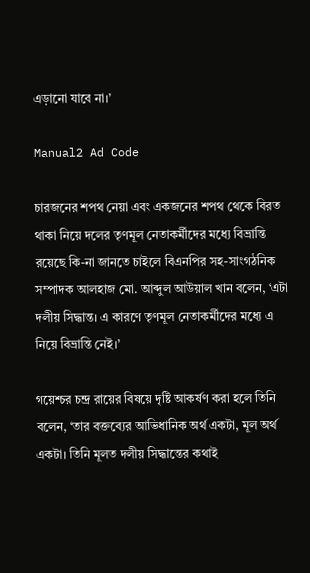এড়ানো যাবে না।’

Manual2 Ad Code

চারজনের শপথ নেয়া এবং একজনের শপথ থেকে বিরত থাকা নিয়ে দলের তৃণমূল নেতাকর্মীদের মধ্যে বিভ্রান্তি রয়েছে কি-না জানতে চাইলে বিএনপির সহ-সাংগঠনিক সম্পাদক আলহাজ মো. আব্দুল আউয়াল খান বলেন, ‘এটা দলীয় সিদ্ধান্ত। এ কারণে তৃণমূল নেতাকর্মীদের মধ্যে এ নিয়ে বিভ্রান্তি নেই।’

গয়েশ্চর চন্দ্র রায়ের বিষয়ে দৃষ্টি আকর্ষণ করা হলে তিনি বলেন, ‘তার বক্তব্যের আভিধানিক অর্থ একটা, মূল অর্থ একটা। তিনি মূলত দলীয় সিদ্ধান্তের কথাই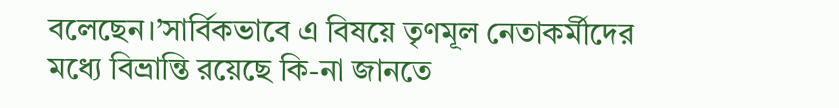বলেছেন।’সার্বিকভাবে এ বিষয়ে তৃণমূল নেতাকর্মীদের মধ্যে বিভ্রান্তি রয়েছে কি-না জানতে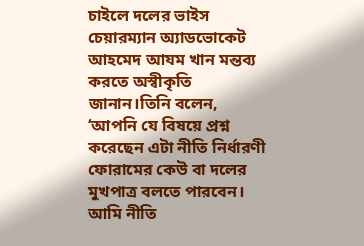চাইলে দলের ভাইস চেয়ারম্যান অ্যাডভোকেট আহমেদ আযম খান মন্তব্য করতে অস্বীকৃতি জানান।তিনি বলেন, ‘আপনি যে বিষয়ে প্রশ্ন করেছেন এটা নীতি নির্ধারণী ফোরামের কেউ বা দলের মুখপাত্র বলতে পারবেন। আমি নীতি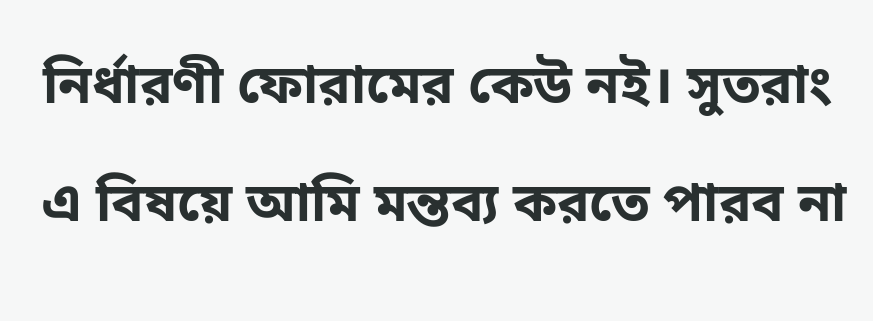নির্ধারণী ফোরামের কেউ নই। সুতরাং এ বিষয়ে আমি মন্তব্য করতে পারব না